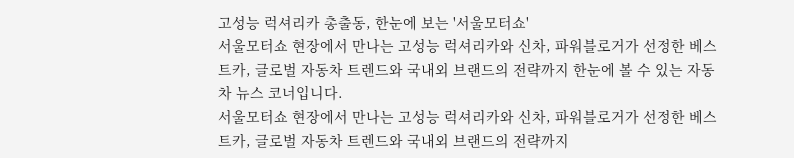고성능 럭셔리카 총출동, 한눈에 보는 '서울모터쇼'
서울모터쇼 현장에서 만나는 고성능 럭셔리카와 신차, 파워블로거가 선정한 베스트카, 글로벌 자동차 트렌드와 국내외 브랜드의 전략까지 한눈에 볼 수 있는 자동차 뉴스 코너입니다.
서울모터쇼 현장에서 만나는 고성능 럭셔리카와 신차, 파워블로거가 선정한 베스트카, 글로벌 자동차 트렌드와 국내외 브랜드의 전략까지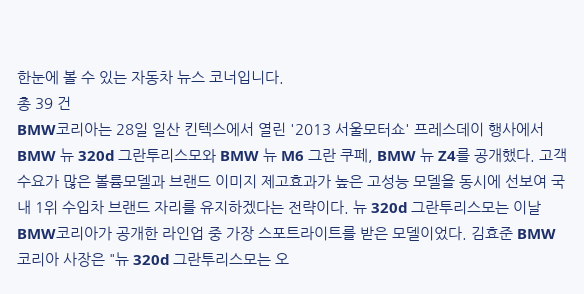한눈에 볼 수 있는 자동차 뉴스 코너입니다.
총 39 건
BMW코리아는 28일 일산 킨텍스에서 열린 '2013 서울모터쇼' 프레스데이 행사에서 BMW 뉴 320d 그란투리스모와 BMW 뉴 M6 그란 쿠페, BMW 뉴 Z4를 공개했다. 고객 수요가 많은 볼륨모델과 브랜드 이미지 제고효과가 높은 고성능 모델을 동시에 선보여 국내 1위 수입차 브랜드 자리를 유지하겠다는 전략이다. 뉴 320d 그란투리스모는 이날 BMW코리아가 공개한 라인업 중 가장 스포트라이트를 받은 모델이었다. 김효준 BMW코리아 사장은 "뉴 320d 그란투리스모는 오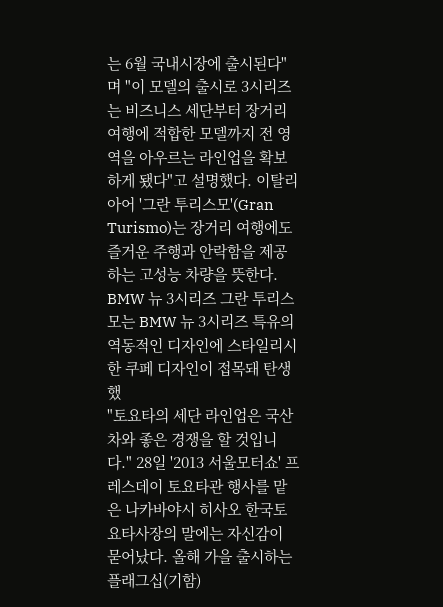는 6월 국내시장에 출시된다"며 "이 모델의 출시로 3시리즈는 비즈니스 세단부터 장거리 여행에 적합한 모델까지 전 영역을 아우르는 라인업을 확보하게 됐다"고 설명했다. 이탈리아어 '그란 투리스모'(Gran Turismo)는 장거리 여행에도 즐거운 주행과 안락함을 제공하는 고성능 차량을 뜻한다. BMW 뉴 3시리즈 그란 투리스모는 BMW 뉴 3시리즈 특유의 역동적인 디자인에 스타일리시한 쿠페 디자인이 접목돼 탄생했
"토요타의 세단 라인업은 국산차와 좋은 경쟁을 할 것입니다." 28일 '2013 서울모터쇼' 프레스데이 토요타관 행사를 맡은 나카바야시 히사오 한국토요타사장의 말에는 자신감이 묻어났다. 올해 가을 출시하는 플래그십(기함)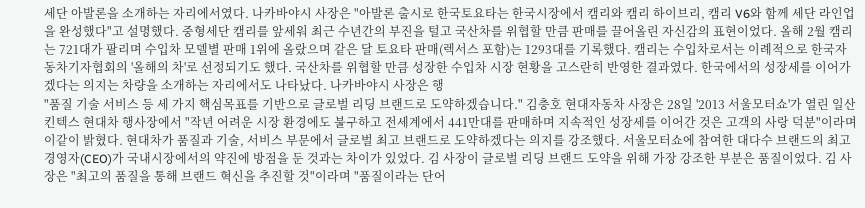세단 아발론을 소개하는 자리에서였다. 나카바야시 사장은 "아발론 출시로 한국토요타는 한국시장에서 캠리와 캠리 하이브리, 캠리 V6와 함께 세단 라인업을 완성했다"고 설명했다. 중형세단 캠리를 앞세워 최근 수년간의 부진을 털고 국산차를 위협할 만큼 판매를 끌어올린 자신감의 표현이었다. 올해 2월 캠리는 721대가 팔리며 수입차 모델별 판매 1위에 올랐으며 같은 달 토요타 판매(렉서스 포함)는 1293대를 기록했다. 캠리는 수입차로서는 이례적으로 한국자동차기자협회의 '올해의 차'로 선정되기도 했다. 국산차를 위협할 만큼 성장한 수입차 시장 현황을 고스란히 반영한 결과였다. 한국에서의 성장세를 이어가겠다는 의지는 차량을 소개하는 자리에서도 나타났다. 나카바야시 사장은 행
"품질 기술 서비스 등 세 가지 핵심목표를 기반으로 글로벌 리딩 브랜드로 도약하겠습니다." 김충호 현대자동차 사장은 28일 '2013 서울모터쇼'가 열린 일산 킨텍스 현대차 행사장에서 "작년 어려운 시장 환경에도 불구하고 전세계에서 441만대를 판매하며 지속적인 성장세를 이어간 것은 고객의 사랑 덕분"이라며 이같이 밝혔다. 현대차가 품질과 기술, 서비스 부문에서 글로벌 최고 브랜드로 도약하겠다는 의지를 강조했다. 서울모터쇼에 참여한 대다수 브랜드의 최고경영자(CEO)가 국내시장에서의 약진에 방점을 둔 것과는 차이가 있었다. 김 사장이 글로벌 리딩 브랜드 도약을 위해 가장 강조한 부분은 품질이었다. 김 사장은 "최고의 품질을 통해 브랜드 혁신을 추진할 것"이라며 "품질이라는 단어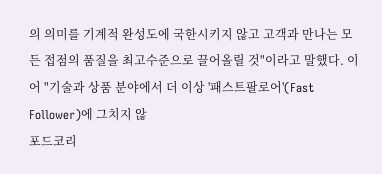의 의미를 기계적 완성도에 국한시키지 않고 고객과 만나는 모든 접점의 품질을 최고수준으로 끌어올릴 것"이라고 말했다. 이어 "기술과 상품 분야에서 더 이상 '패스트팔로어'(Fast Follower)에 그치지 않
포드코리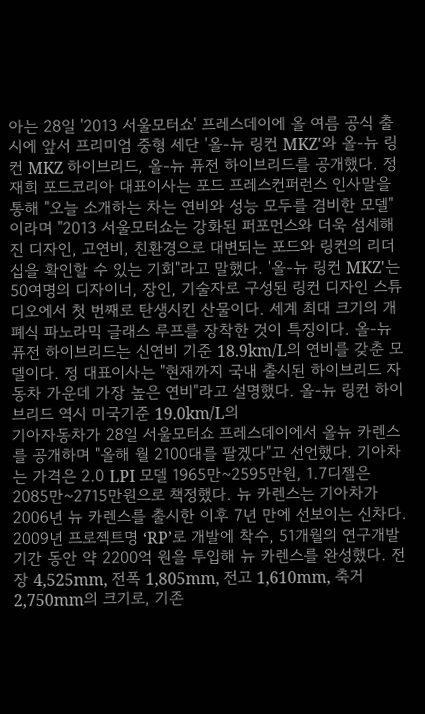아는 28일 '2013 서울모터쇼' 프레스데이에 올 여름 공식 출시에 앞서 프리미엄 중형 세단 '올-뉴 링컨 MKZ'와 올-뉴 링컨 MKZ 하이브리드, 올-뉴 퓨전 하이브리드를 공개했다. 정재희 포드코리아 대표이사는 포드 프레스컨퍼런스 인사말을 통해 "오늘 소개하는 차는 연비와 성능 모두를 겸비한 모델"이라며 "2013 서울모터쇼는 강화된 퍼포먼스와 더욱 섬세해진 디자인, 고연비, 친환경으로 대변되는 포드와 링컨의 리더십을 확인할 수 있는 기회"라고 말했다. '올-뉴 링컨 MKZ'는 50여명의 디자이너, 장인, 기술자로 구성된 링컨 디자인 스튜디오에서 첫 번째로 탄생시킨 산물이다. 세계 최대 크기의 개폐식 파노라믹 글래스 루프를 장착한 것이 특징이다. 올-뉴 퓨전 하이브리드는 신연비 기준 18.9km/L의 연비를 갖춘 모델이다. 정 대표이사는 "현재까지 국내 출시된 하이브리드 자동차 가운데 가장 높은 연비"라고 설명했다. 올-뉴 링컨 하이브리드 역시 미국기준 19.0km/L의
기아자동차가 28일 서울모터쇼 프레스데이에서 올뉴 카렌스를 공개하며 "올해 월 2100대를 팔겠다"고 선언했다. 기아차는 가격은 2.0 LPI 모델 1965만~2595만원, 1.7디젤은 2085만~2715만원으로 책정했다. 뉴 카렌스는 기아차가 2006년 뉴 카렌스를 출시한 이후 7년 만에 선보이는 신차다. 2009년 프로젝트명 ‘RP’로 개발에 착수, 51개월의 연구개발 기간 동안 약 2200억 원을 투입해 뉴 카렌스를 완성했다. 전장 4,525mm, 전폭 1,805mm, 전고 1,610mm, 축거 2,750mm의 크기로, 기존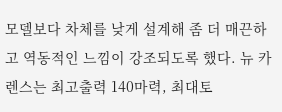모델보다 차체를 낮게 설계해 좀 더 매끈하고 역동적인 느낌이 강조되도록 했다. 뉴 카렌스는 최고출력 140마력, 최대토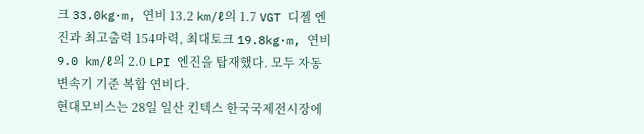크 33.0kg·m, 연비 13.2 km/ℓ의 1.7 VGT 디젤 엔진과 최고출력 154마력, 최대토크 19.8kg·m, 연비 9.0 km/ℓ의 2.0 LPI 엔진을 탑재했다. 모두 자동변속기 기준 복합 연비다.
현대모비스는 28일 일산 킨텍스 한국국제전시장에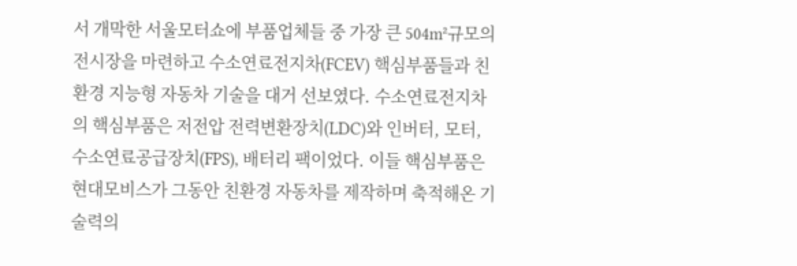서 개막한 서울모터쇼에 부품업체들 중 가장 큰 504m²규모의 전시장을 마련하고 수소연료전지차(FCEV) 핵심부품들과 친환경 지능형 자동차 기술을 대거 선보였다. 수소연료전지차의 핵심부품은 저전압 전력변환장치(LDC)와 인버터, 모터, 수소연료공급장치(FPS), 배터리 팩이었다. 이들 핵심부품은 현대모비스가 그동안 친환경 자동차를 제작하며 축적해온 기술력의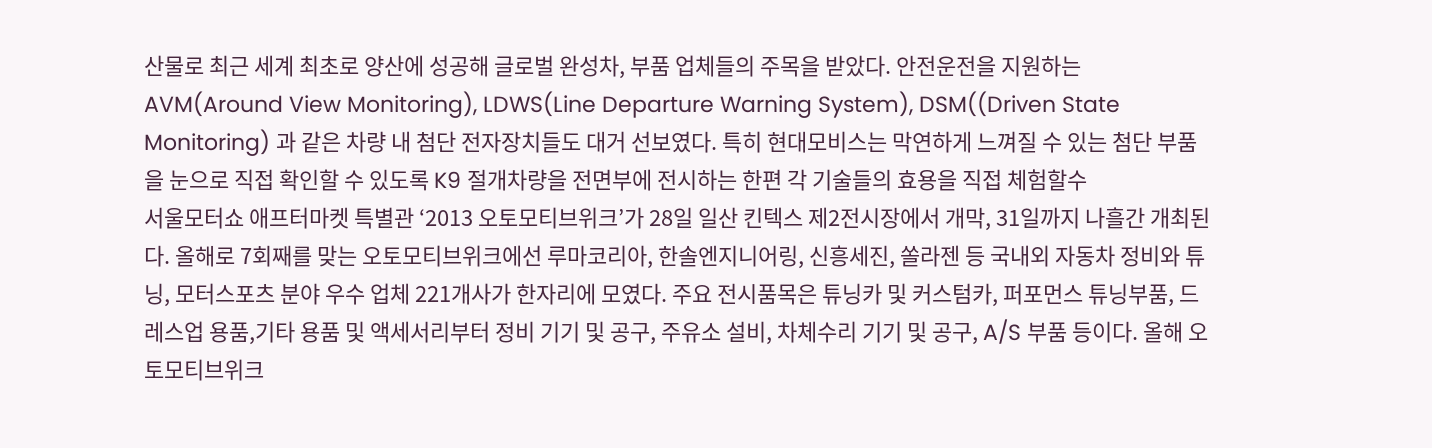산물로 최근 세계 최초로 양산에 성공해 글로벌 완성차, 부품 업체들의 주목을 받았다. 안전운전을 지원하는 AVM(Around View Monitoring), LDWS(Line Departure Warning System), DSM((Driven State Monitoring) 과 같은 차량 내 첨단 전자장치들도 대거 선보였다. 특히 현대모비스는 막연하게 느껴질 수 있는 첨단 부품을 눈으로 직접 확인할 수 있도록 K9 절개차량을 전면부에 전시하는 한편 각 기술들의 효용을 직접 체험할수
서울모터쇼 애프터마켓 특별관 ‘2013 오토모티브위크’가 28일 일산 킨텍스 제2전시장에서 개막, 31일까지 나흘간 개최된다. 올해로 7회째를 맞는 오토모티브위크에선 루마코리아, 한솔엔지니어링, 신흥세진, 쏠라젠 등 국내외 자동차 정비와 튜닝, 모터스포츠 분야 우수 업체 221개사가 한자리에 모였다. 주요 전시품목은 튜닝카 및 커스텀카, 퍼포먼스 튜닝부품, 드레스업 용품,기타 용품 및 액세서리부터 정비 기기 및 공구, 주유소 설비, 차체수리 기기 및 공구, A/S 부품 등이다. 올해 오토모티브위크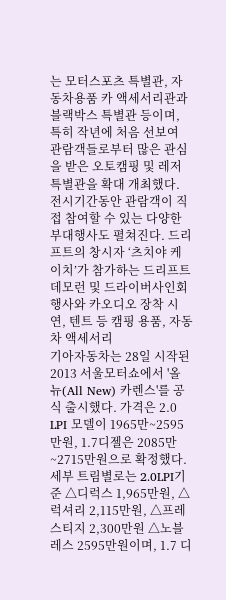는 모터스포츠 특별관, 자동차용품 카 액세서리관과 블랙박스 특별관 등이며, 특히 작년에 처음 선보여 관람객들로부터 많은 관심을 받은 오토캠핑 및 레저 특별관을 확대 개최했다. 전시기간동안 관람객이 직접 참여할 수 있는 다양한 부대행사도 펼쳐진다. 드리프트의 창시자 ‘츠치야 케이치’가 참가하는 드리프트 데모런 및 드라이버사인회 행사와 카오디오 장착 시연, 텐트 등 캠핑 용품, 자동차 액세서리
기아자동차는 28일 시작된 2013 서울모터쇼에서 '올 뉴(All New) 카렌스'를 공식 출시했다. 가격은 2.0 LPI 모델이 1965만~2595만원, 1.7디젤은 2085만~2715만원으로 확정했다. 세부 트림별로는 2.0LPI기준 △디럭스 1,965만원, △럭셔리 2,115만원, △프레스티지 2,300만원 △노블레스 2595만원이며, 1.7 디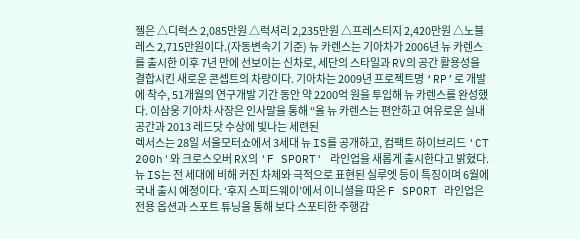젤은 △디럭스 2,085만원 △럭셔리 2,235만원 △프레스티지 2,420만원 △노블레스 2,715만원이다.(자동변속기 기준) 뉴 카렌스는 기아차가 2006년 뉴 카렌스를 출시한 이후 7년 만에 선보이는 신차로, 세단의 스타일과 RV의 공간 활용성을 결합시킨 새로운 콘셉트의 차량이다. 기아차는 2009년 프로젝트명 ‘RP’로 개발에 착수, 51개월의 연구개발 기간 동안 약 2200억 원을 투입해 뉴 카렌스를 완성했다. 이삼웅 기아차 사장은 인사말을 통해 “올 뉴 카렌스는 편안하고 여유로운 실내 공간과 2013 레드닷 수상에 빛나는 세련된
렉서스는 28일 서울모터쇼에서 3세대 뉴 IS를 공개하고, 컴팩트 하이브리드 'CT 200h'와 크로스오버 RX의 'F SPORT' 라인업을 새롭게 출시한다고 밝혔다. 뉴 IS는 전 세대에 비해 커진 차체와 극적으로 표현된 실루엣 등이 특징이며 6월에 국내 출시 예정이다. ‘후지 스피드웨이’에서 이니셜을 따온 F SPORT 라인업은 전용 옵션과 스포트 튜닝을 통해 보다 스포티한 주행감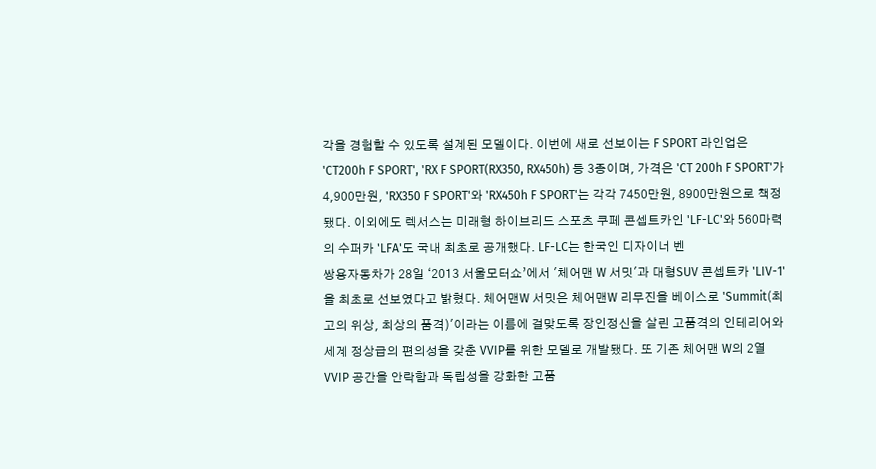각을 경험할 수 있도록 설계된 모델이다. 이번에 새로 선보이는 F SPORT 라인업은 'CT200h F SPORT', 'RX F SPORT(RX350, RX450h) 등 3종이며, 가격은 'CT 200h F SPORT'가 4,900만원, 'RX350 F SPORT'와 'RX450h F SPORT'는 각각 7450만원, 8900만원으로 책정됐다. 이외에도 렉서스는 미래형 하이브리드 스포츠 쿠페 콘셉트카인 'LF-LC'와 560마력의 수퍼카 'LFA'도 국내 최초로 공개했다. LF-LC는 한국인 디자이너 벤
쌍용자동차가 28일 ‘2013 서울모터쇼’에서 '체어맨 W 서밋'과 대형SUV 콘셉트카 'LIV-1'을 최초로 선보였다고 밝혔다. 체어맨W 서밋은 체어맨W 리무진을 베이스로 'Summit(최고의 위상, 최상의 품격)'이라는 이름에 걸맞도록 장인정신을 살린 고품격의 인테리어와 세계 정상급의 편의성을 갖춘 VVIP를 위한 모델로 개발됐다. 또 기존 체어맨 W의 2열 VVIP 공간을 안락함과 독립성을 강화한 고품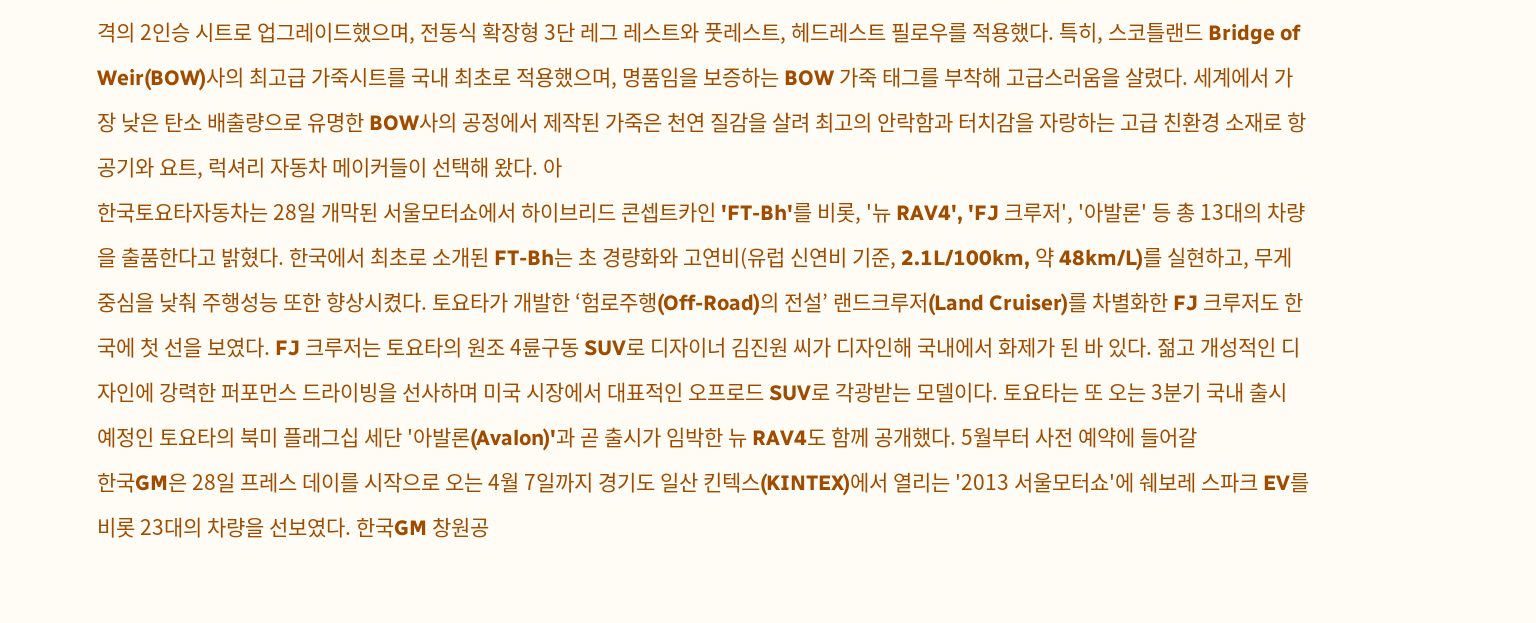격의 2인승 시트로 업그레이드했으며, 전동식 확장형 3단 레그 레스트와 풋레스트, 헤드레스트 필로우를 적용했다. 특히, 스코틀랜드 Bridge of Weir(BOW)사의 최고급 가죽시트를 국내 최초로 적용했으며, 명품임을 보증하는 BOW 가죽 태그를 부착해 고급스러움을 살렸다. 세계에서 가장 낮은 탄소 배출량으로 유명한 BOW사의 공정에서 제작된 가죽은 천연 질감을 살려 최고의 안락함과 터치감을 자랑하는 고급 친환경 소재로 항공기와 요트, 럭셔리 자동차 메이커들이 선택해 왔다. 아
한국토요타자동차는 28일 개막된 서울모터쇼에서 하이브리드 콘셉트카인 'FT-Bh'를 비롯, '뉴 RAV4', 'FJ 크루저', '아발론' 등 총 13대의 차량을 출품한다고 밝혔다. 한국에서 최초로 소개된 FT-Bh는 초 경량화와 고연비(유럽 신연비 기준, 2.1L/100km, 약 48km/L)를 실현하고, 무게 중심을 낮춰 주행성능 또한 향상시켰다. 토요타가 개발한 ‘험로주행(Off-Road)의 전설’ 랜드크루저(Land Cruiser)를 차별화한 FJ 크루저도 한국에 첫 선을 보였다. FJ 크루저는 토요타의 원조 4륜구동 SUV로 디자이너 김진원 씨가 디자인해 국내에서 화제가 된 바 있다. 젊고 개성적인 디자인에 강력한 퍼포먼스 드라이빙을 선사하며 미국 시장에서 대표적인 오프로드 SUV로 각광받는 모델이다. 토요타는 또 오는 3분기 국내 출시 예정인 토요타의 북미 플래그십 세단 '아발론(Avalon)'과 곧 출시가 임박한 뉴 RAV4도 함께 공개했다. 5월부터 사전 예약에 들어갈
한국GM은 28일 프레스 데이를 시작으로 오는 4월 7일까지 경기도 일산 킨텍스(KINTEX)에서 열리는 '2013 서울모터쇼'에 쉐보레 스파크 EV를 비롯 23대의 차량을 선보였다. 한국GM 창원공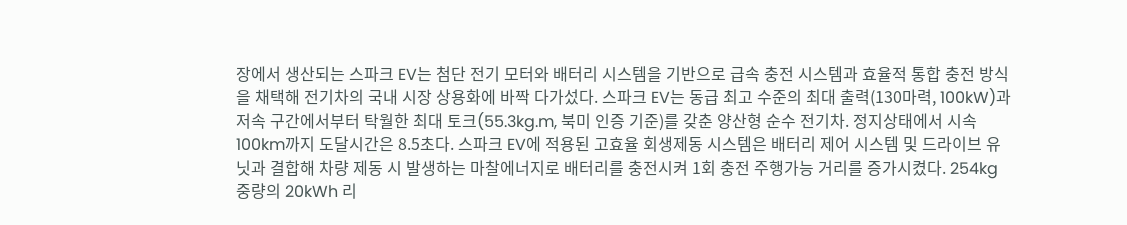장에서 생산되는 스파크 EV는 첨단 전기 모터와 배터리 시스템을 기반으로 급속 충전 시스템과 효율적 통합 충전 방식을 채택해 전기차의 국내 시장 상용화에 바짝 다가섰다. 스파크 EV는 동급 최고 수준의 최대 출력(130마력, 100kW)과 저속 구간에서부터 탁월한 최대 토크(55.3kg.m, 북미 인증 기준)를 갖춘 양산형 순수 전기차. 정지상태에서 시속 100km까지 도달시간은 8.5초다. 스파크 EV에 적용된 고효율 회생제동 시스템은 배터리 제어 시스템 및 드라이브 유닛과 결합해 차량 제동 시 발생하는 마찰에너지로 배터리를 충전시켜 1회 충전 주행가능 거리를 증가시켰다. 254kg 중량의 20kWh 리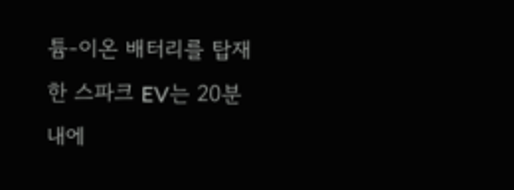튬-이온 배터리를 탑재한 스파크 EV는 20분 내에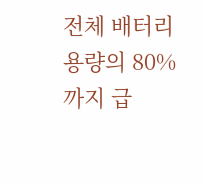전체 배터리 용량의 80%까지 급